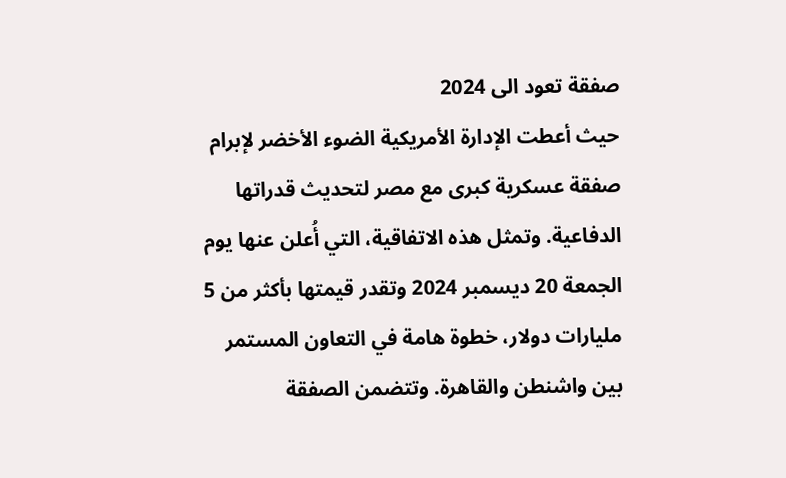صفقة تعود الى 2024
حيث أعطت الإدارة الأمريكية الضوء الأخضر لإبرام صفقة عسكرية كبرى مع مصر لتحديث قدراتها الدفاعية. وتمثل هذه الاتفاقية، التي أُعلن عنها يوم الجمعة 20 ديسمبر 2024 وتقدر قيمتها بأكثر من 5 مليارات دولار، خطوة هامة في التعاون المستمر بين واشنطن والقاهرة. وتتضمن الصفقة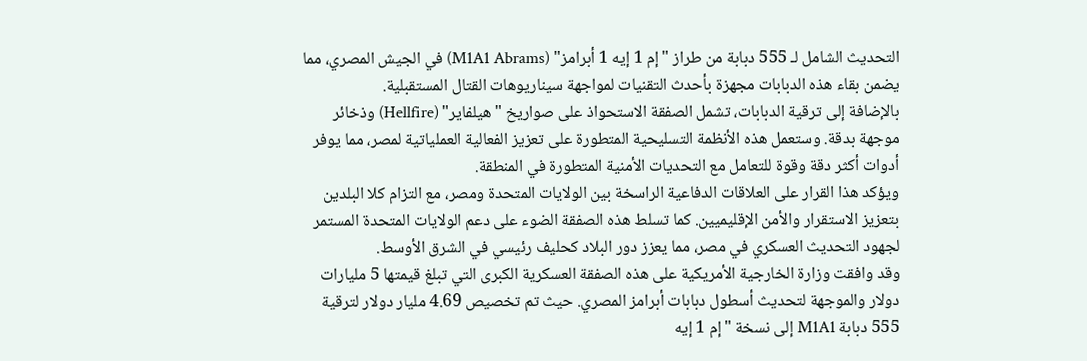التحديث الشامل لـ 555 دبابة من طراز "إم 1 إيه 1 أبرامز" (M1A1 Abrams) في الجيش المصري، مما يضمن بقاء هذه الدبابات مجهزة بأحدث التقنيات لمواجهة سيناريوهات القتال المستقبلية.
بالإضافة إلى ترقية الدبابات، تشمل الصفقة الاستحواذ على صواريخ "هيلفاير" (Hellfire) وذخائر موجهة بدقة. وستعمل هذه الأنظمة التسليحية المتطورة على تعزيز الفعالية العملياتية لمصر، مما يوفر أدوات أكثر دقة وقوة للتعامل مع التحديات الأمنية المتطورة في المنطقة.
ويؤكد هذا القرار على العلاقات الدفاعية الراسخة بين الولايات المتحدة ومصر، مع التزام كلا البلدين بتعزيز الاستقرار والأمن الإقليميين. كما تسلط هذه الصفقة الضوء على دعم الولايات المتحدة المستمر لجهود التحديث العسكري في مصر، مما يعزز دور البلاد كحليف رئيسي في الشرق الأوسط.
وقد وافقت وزارة الخارجية الأمريكية على هذه الصفقة العسكرية الكبرى التي تبلغ قيمتها 5 مليارات دولار والموجهة لتحديث أسطول دبابات أبرامز المصري. حيث تم تخصيص 4.69 مليار دولار لترقية 555 دبابة M1A1 إلى نسخة "إم 1 إيه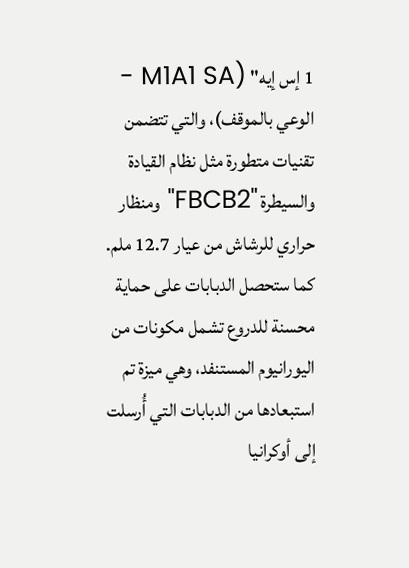1 إس إيه" (M1A1 SA - الوعي بالموقف)، والتي تتضمن تقنيات متطورة مثل نظام القيادة والسيطرة "FBCB2" ومنظار حراري للرشاش من عيار 12.7 ملم. كما ستحصل الدبابات على حماية محسنة للدروع تشمل مكونات من اليورانيوم المستنفد، وهي ميزة تم استبعادها من الدبابات التي أُرسلت إلى أوكرانيا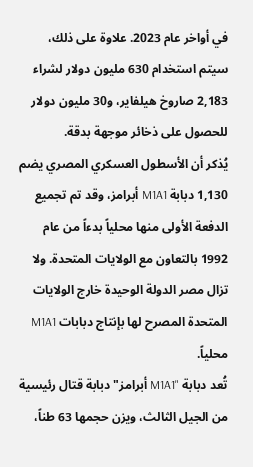في أواخر عام 2023. علاوة على ذلك، سيتم استخدام 630 مليون دولار لشراء 2,183 صاروخ هيلفاير، و30 مليون دولار للحصول على ذخائر موجهة بدقة.
يُذكر أن الأسطول العسكري المصري يضم 1,130 دبابة M1A1 أبرامز، وقد تم تجميع الدفعة الأولى منها محلياً بدءاً من عام 1992 بالتعاون مع الولايات المتحدة. ولا تزال مصر الدولة الوحيدة خارج الولايات المتحدة المصرح لها بإنتاج دبابات M1A1 محلياً.
تُعد دبابة "M1A1 أبرامز" دبابة قتال رئيسية من الجيل الثالث، ويزن حجمها 63 طناً،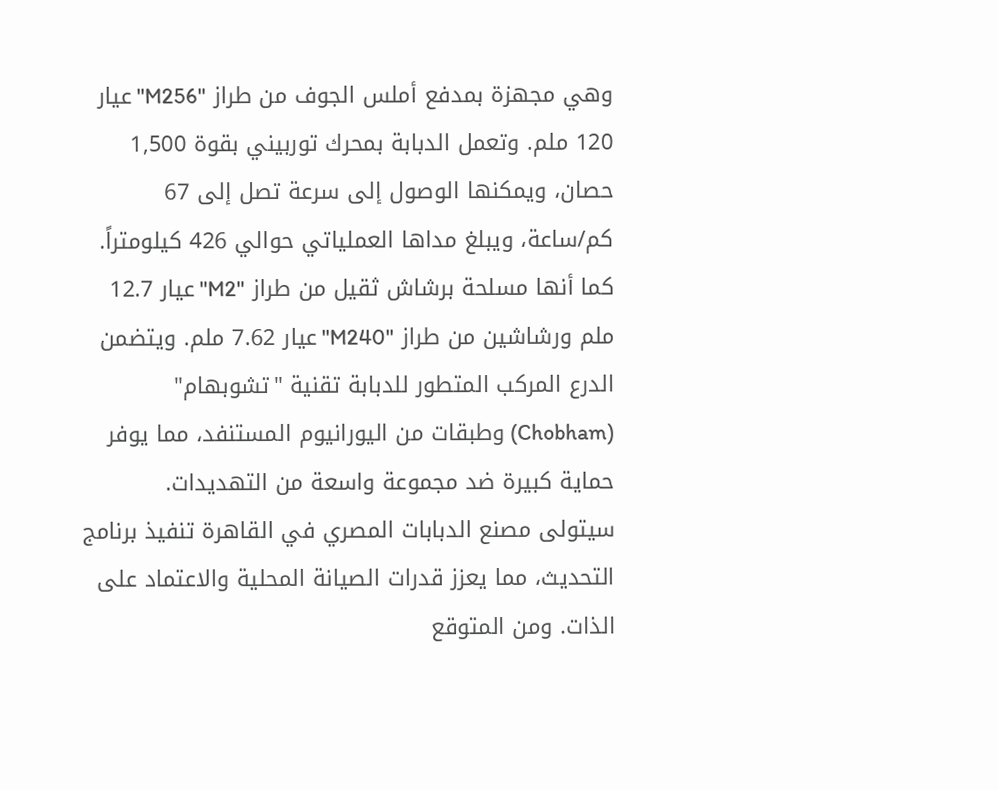وهي مجهزة بمدفع أملس الجوف من طراز "M256" عيار 120 ملم. وتعمل الدبابة بمحرك توربيني بقوة 1,500 حصان، ويمكنها الوصول إلى سرعة تصل إلى 67 كم/ساعة، ويبلغ مداها العملياتي حوالي 426 كيلومتراً. كما أنها مسلحة برشاش ثقيل من طراز "M2" عيار 12.7 ملم ورشاشين من طراز "M240" عيار 7.62 ملم. ويتضمن الدرع المركب المتطور للدبابة تقنية "تشوبهام" (Chobham) وطبقات من اليورانيوم المستنفد، مما يوفر حماية كبيرة ضد مجموعة واسعة من التهديدات.
سيتولى مصنع الدبابات المصري في القاهرة تنفيذ برنامج التحديث، مما يعزز قدرات الصيانة المحلية والاعتماد على الذات. ومن المتوقع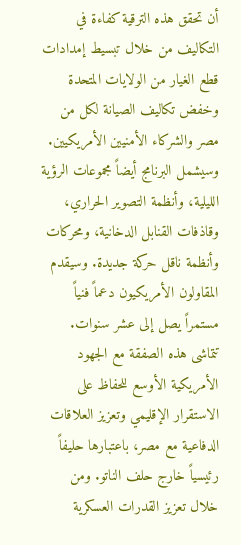أن تحقق هذه الترقية كفاءة في التكاليف من خلال تبسيط إمدادات قطع الغيار من الولايات المتحدة وخفض تكاليف الصيانة لكل من مصر والشركاء الأمنيين الأمريكيين. وسيشمل البرنامج أيضاً مجموعات الرؤية الليلية، وأنظمة التصوير الحراري، وقاذفات القنابل الدخانية، ومحركات وأنظمة ناقل حركة جديدة. وسيقدم المقاولون الأمريكيون دعماً فنياً مستمراً يصل إلى عشر سنوات.
تتماشى هذه الصفقة مع الجهود الأمريكية الأوسع للحفاظ على الاستقرار الإقليمي وتعزيز العلاقات الدفاعية مع مصر، باعتبارها حليفاً رئيسياً خارج حلف الناتو. ومن خلال تعزيز القدرات العسكرية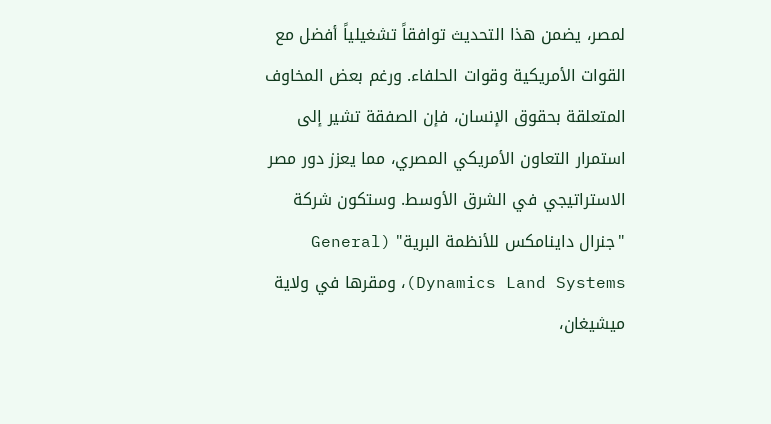لمصر، يضمن هذا التحديث توافقاً تشغيلياً أفضل مع القوات الأمريكية وقوات الحلفاء. ورغم بعض المخاوف المتعلقة بحقوق الإنسان، فإن الصفقة تشير إلى استمرار التعاون الأمريكي المصري، مما يعزز دور مصر الاستراتيجي في الشرق الأوسط. وستكون شركة "جنرال داينامكس للأنظمة البرية" (General Dynamics Land Systems)، ومقرها في ولاية ميشيغان،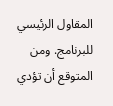المقاول الرئيسي للبرنامج. ومن المتوقع أن تؤدي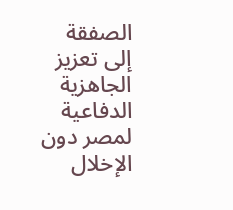الصفقة إلى تعزيز الجاهزية الدفاعية لمصر دون الإخلال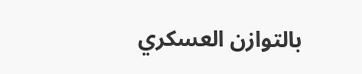بالتوازن العسكري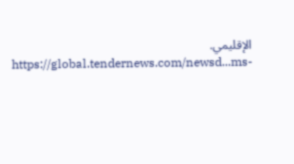الإقليمي.
https://global.tendernews.com/newsd...ms-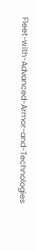Fleet-with-Advanced-Armor-and-Technologies